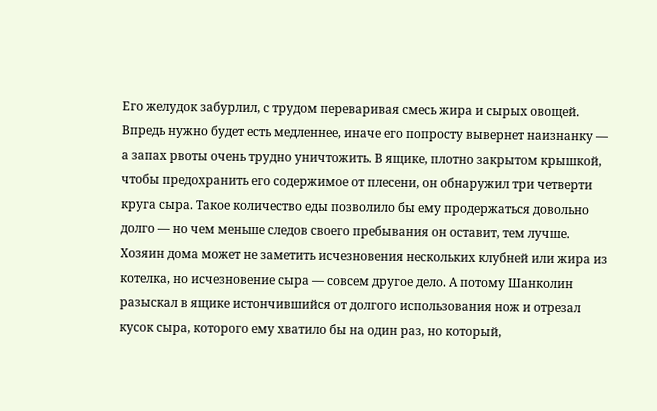Его желудок забурлил, с трудом переваривая смесь жира и сырых овощей. Впредь нужно будет есть медленнее, иначе его попросту вывернет наизнанку — а запах рвоты очень трудно уничтожить. В ящике, плотно закрытом крышкой, чтобы предохранить его содержимое от плесени, он обнаружил три четверти круга сыра. Такое количество еды позволило бы ему продержаться довольно долго — но чем меньше следов своего пребывания он оставит, тем лучше. Хозяин дома может не заметить исчезновения нескольких клубней или жира из котелка, но исчезновение сыра — совсем другое дело. А потому Шанколин разыскал в ящике истончившийся от долгого использования нож и отрезал кусок сыра, которого ему хватило бы на один раз, но который,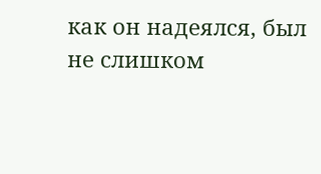как он надеялся, был не слишком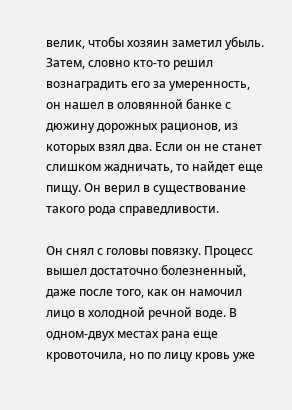велик, чтобы хозяин заметил убыль. Затем, словно кто-то решил вознаградить его за умеренность, он нашел в оловянной банке с дюжину дорожных рационов, из которых взял два. Если он не станет слишком жадничать, то найдет еще пищу. Он верил в существование такого рода справедливости.

Он снял с головы повязку. Процесс вышел достаточно болезненный, даже после того, как он намочил лицо в холодной речной воде. В одном-двух местах рана еще кровоточила, но по лицу кровь уже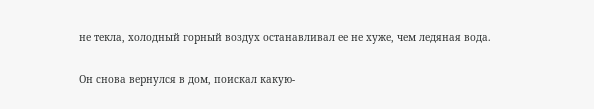не текла, холодный горный воздух останавливал ее не хуже, чем ледяная вода.

Он снова вернулся в дом, поискал какую-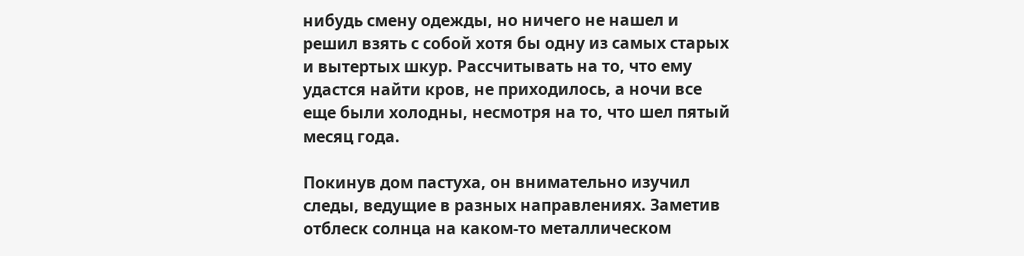нибудь смену одежды, но ничего не нашел и решил взять с собой хотя бы одну из самых старых и вытертых шкур. Рассчитывать на то, что ему удастся найти кров, не приходилось, а ночи все еще были холодны, несмотря на то, что шел пятый месяц года.

Покинув дом пастуха, он внимательно изучил следы, ведущие в разных направлениях. Заметив отблеск солнца на каком-то металлическом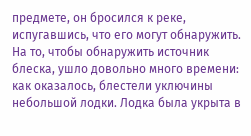предмете, он бросился к реке, испугавшись, что его могут обнаружить. На то, чтобы обнаружить источник блеска, ушло довольно много времени: как оказалось, блестели уключины небольшой лодки. Лодка была укрыта в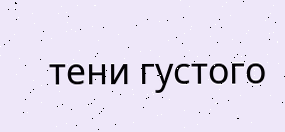тени густого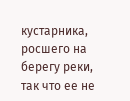кустарника, росшего на берегу реки, так что ее не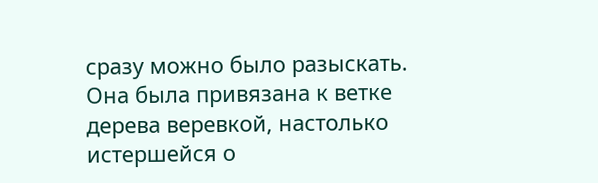сразу можно было разыскать. Она была привязана к ветке дерева веревкой, настолько истершейся о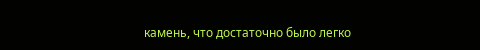камень, что достаточно было легко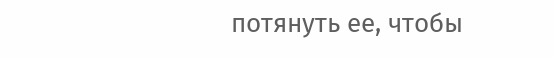потянуть ее, чтобы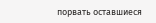порвать оставшиеся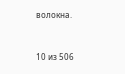волокна.



10 из 506